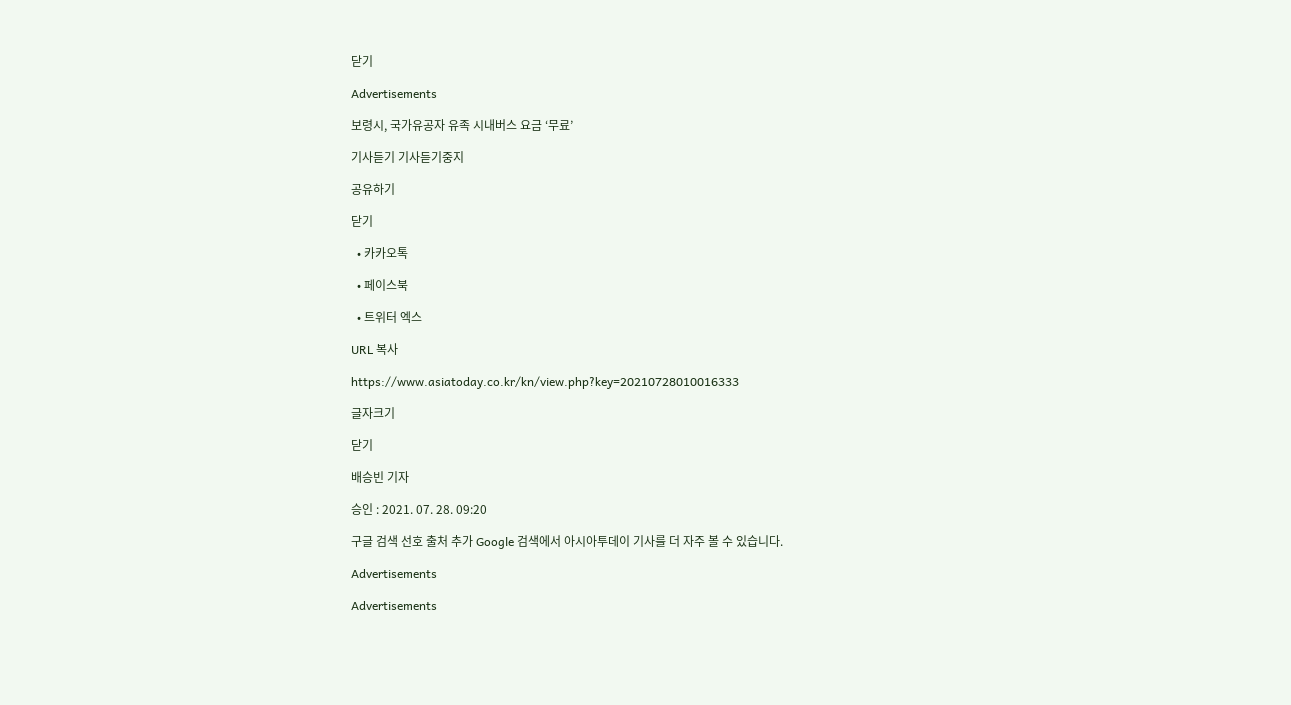닫기

Advertisements

보령시, 국가유공자 유족 시내버스 요금 ‘무료’

기사듣기 기사듣기중지

공유하기

닫기

  • 카카오톡

  • 페이스북

  • 트위터 엑스

URL 복사

https://www.asiatoday.co.kr/kn/view.php?key=20210728010016333

글자크기

닫기

배승빈 기자

승인 : 2021. 07. 28. 09:20

구글 검색 선호 출처 추가 Google 검색에서 아시아투데이 기사를 더 자주 볼 수 있습니다.

Advertisements

Advertisements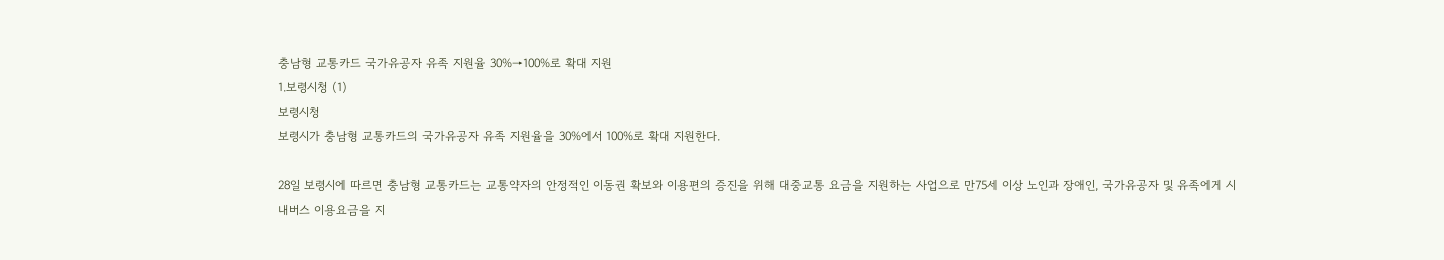충남형 교통카드 국가유공자 유족 지원율 30%→100%로 확대 지원
1.보령시청 (1)
보령시청
보령시가 충남형 교통카드의 국가유공자 유족 지원율을 30%에서 100%로 확대 지원한다.

28일 보령시에 따르면 충남형 교통카드는 교통약자의 안정적인 이동권 확보와 이용편의 증진을 위해 대중교통 요금을 지원하는 사업으로 만75세 이상 노인과 장애인, 국가유공자 및 유족에게 시내버스 이용요금을 지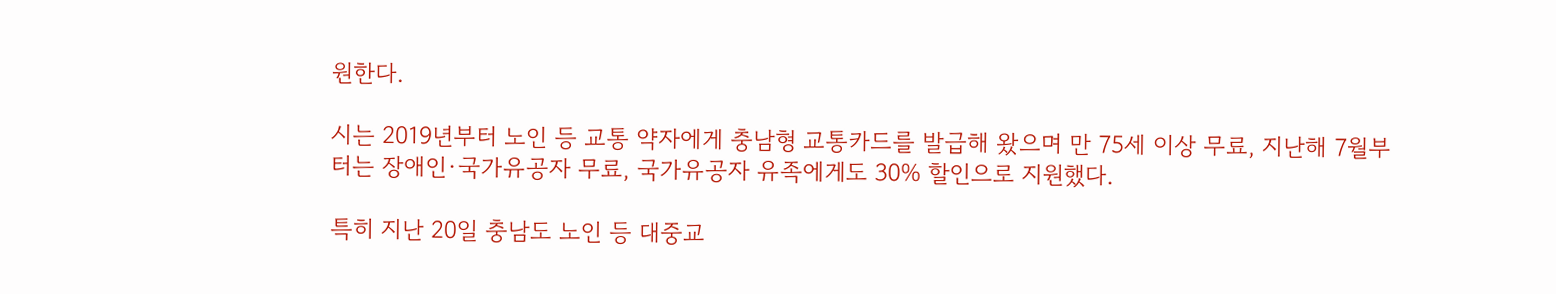원한다.

시는 2019년부터 노인 등 교통 약자에게 충남형 교통카드를 발급해 왔으며 만 75세 이상 무료, 지난해 7월부터는 장애인·국가유공자 무료, 국가유공자 유족에게도 30% 할인으로 지원했다.

특히 지난 20일 충남도 노인 등 대중교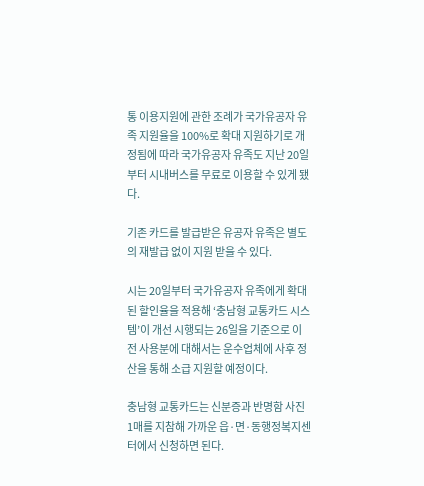통 이용지원에 관한 조례가 국가유공자 유족 지원율을 100%로 확대 지원하기로 개정됨에 따라 국가유공자 유족도 지난 20일부터 시내버스를 무료로 이용할 수 있게 됐다.

기존 카드를 발급받은 유공자 유족은 별도의 재발급 없이 지원 받을 수 있다.

시는 20일부터 국가유공자 유족에게 확대된 할인율을 적용해 ‘충남형 교통카드 시스템’이 개선 시행되는 26일을 기준으로 이전 사용분에 대해서는 운수업체에 사후 정산을 통해 소급 지원할 예정이다.

충남형 교통카드는 신분증과 반명함 사진 1매를 지참해 가까운 읍·면·동행정복지센터에서 신청하면 된다.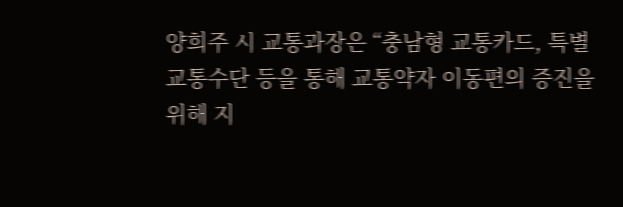양희주 시 교통과장은 “충남형 교통카드, 특별교통수단 등을 통해 교통약자 이동편의 증진을 위해 지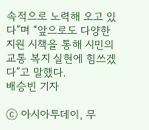속적으로 노력해 오고 있다”며 “앞으로도 다양한 지원 시책을 통해 시민의 교통 복지 실현에 힘쓰겠다”고 말했다.
배승빈 기자

ⓒ 아시아투데이, 무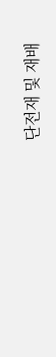단전재 및 재배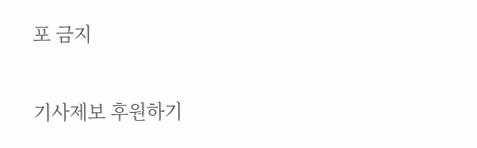포 금지

기사제보 후원하기